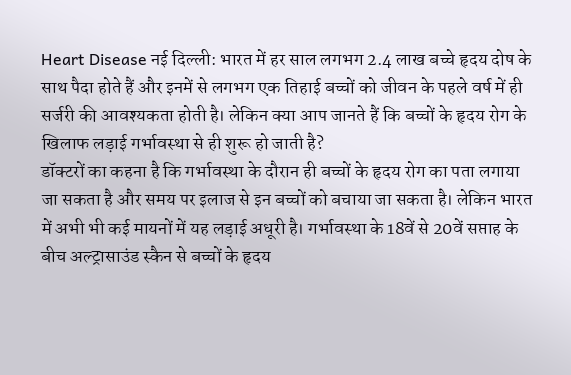Heart Disease नई दिल्ली: भारत में हर साल लगभग 2.4 लाख बच्चे हृदय दोष के साथ पैदा होते हैं और इनमें से लगभग एक तिहाई बच्चों को जीवन के पहले वर्ष में ही सर्जरी की आवश्यकता होती है। लेकिन क्या आप जानते हैं कि बच्चों के हृदय रोग के खिलाफ लड़ाई गर्भावस्था से ही शुरू हो जाती है?
डॉक्टरों का कहना है कि गर्भावस्था के दौरान ही बच्चों के हृदय रोग का पता लगाया जा सकता है और समय पर इलाज से इन बच्चों को बचाया जा सकता है। लेकिन भारत में अभी भी कई मायनों में यह लड़ाई अधूरी है। गर्भावस्था के 18वें से 20वें सप्ताह के बीच अल्ट्रासाउंड स्कैन से बच्चों के हृदय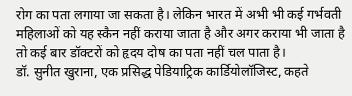रोग का पता लगाया जा सकता है। लेकिन भारत में अभी भी कई गर्भवती महिलाओं को यह स्कैन नहीं कराया जाता है और अगर कराया भी जाता है तो कई बार डॉक्टरों को हृदय दोष का पता नहीं चल पाता है।
डॉ. सुनीत खुराना, एक प्रसिद्ध पेडियाट्रिक कार्डियोलॉजिस्ट, कहते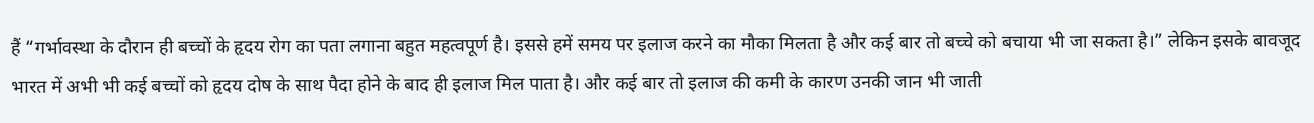हैं “गर्भावस्था के दौरान ही बच्चों के हृदय रोग का पता लगाना बहुत महत्वपूर्ण है। इससे हमें समय पर इलाज करने का मौका मिलता है और कई बार तो बच्चे को बचाया भी जा सकता है।” लेकिन इसके बावजूद भारत में अभी भी कई बच्चों को हृदय दोष के साथ पैदा होने के बाद ही इलाज मिल पाता है। और कई बार तो इलाज की कमी के कारण उनकी जान भी जाती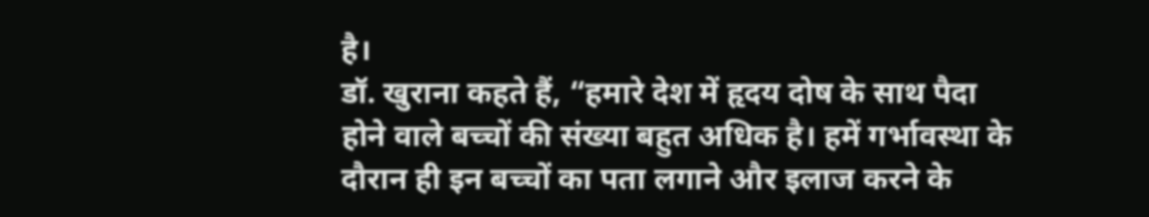है।
डॉ. खुराना कहते हैं, “हमारे देश में हृदय दोष के साथ पैदा होने वाले बच्चों की संख्या बहुत अधिक है। हमें गर्भावस्था के दौरान ही इन बच्चों का पता लगाने और इलाज करने के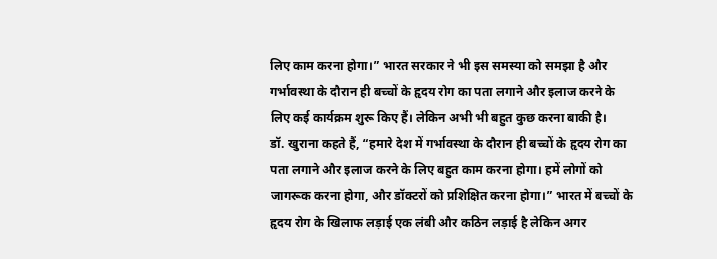लिए काम करना होगा।” भारत सरकार ने भी इस समस्या को समझा है और गर्भावस्था के दौरान ही बच्चों के हृदय रोग का पता लगाने और इलाज करने के लिए कई कार्यक्रम शुरू किए हैं। लेकिन अभी भी बहुत कुछ करना बाकी है।
डॉ. खुराना कहते हैं, “हमारे देश में गर्भावस्था के दौरान ही बच्चों के हृदय रोग का पता लगाने और इलाज करने के लिए बहुत काम करना होगा। हमें लोगों को जागरूक करना होगा, और डॉक्टरों को प्रशिक्षित करना होगा।” भारत में बच्चों के हृदय रोग के खिलाफ लड़ाई एक लंबी और कठिन लड़ाई है लेकिन अगर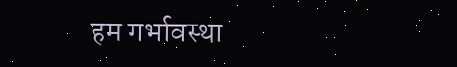हम गर्भावस्था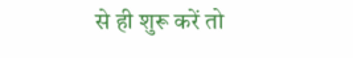से ही शुरू करें तो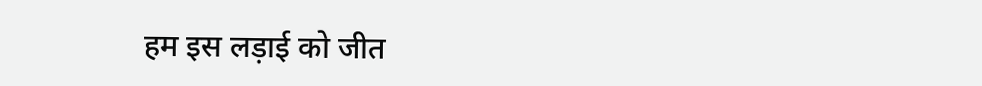हम इस लड़ाई को जीत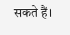सकते हैं।